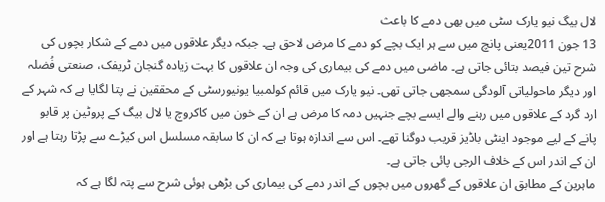لال بیگ نیو یارک سٹی میں بھی دمے کا باعث
13 جون 2011یعنی پانچ میں سے ہر ایک بچے کو دمے کا مرض لاحق ہے۔ جبکہ دیگر علاقوں میں دمے کے شکار بچوں کی شرح تین فیصد بتائی جاتی ہے۔ ماضی میں دمے کی بیماری کی وجہ ان علاقوں کا بہت زیادہ گنجان ٹریفک، صنعتی فُضلہ اور دیگر ماحولیاتی آلودگی سمجھی جاتی تھی۔ نیو یارک میں قائم کولمبیا یونیورسٹی کے محققین نے پتا لگایا ہے کہ شہر کے ارد گرد کے علاقوں میں رہنے والے ایسے بچے جنہیں دمہ کا مرض ہے ان کے خون میں کاکروچ یا لال بیگ کے پروٹین پر قابو پانے کے لیے موجود اینٹی باڈیز قریب دوگنا تھے۔ اس سے اندازہ ہوتا ہے کہ ان کا سابقہ مسلسل اس کیڑے سے پڑتا رہتا ہے اور ان کے اندر اس کے خلاف الرجی پائی جاتی ہے۔
ماہرین کے مطابق ان علاقوں کے گھروں میں بچوں کے اندر دمے کی بیماری کی بڑھی ہوئی شرح سے پتہ لگا ہے کہ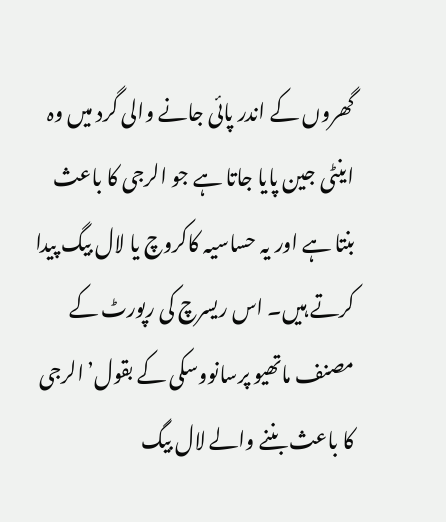گھروں کے اندر پائی جانے والی گرد میں وہ اینٹی جین پایا جاتا ہے جو الرجی کا باعث بنتا ہے اور یہ حساسیہ کاکروچ یا لال بیگ پیدا کرتے ہیں۔ اس ریسرچ کی رپورٹ کے مصنف ماتھیو پرسانووسکی کے بقول’الرجی کا باعث بننے والے لال بیگ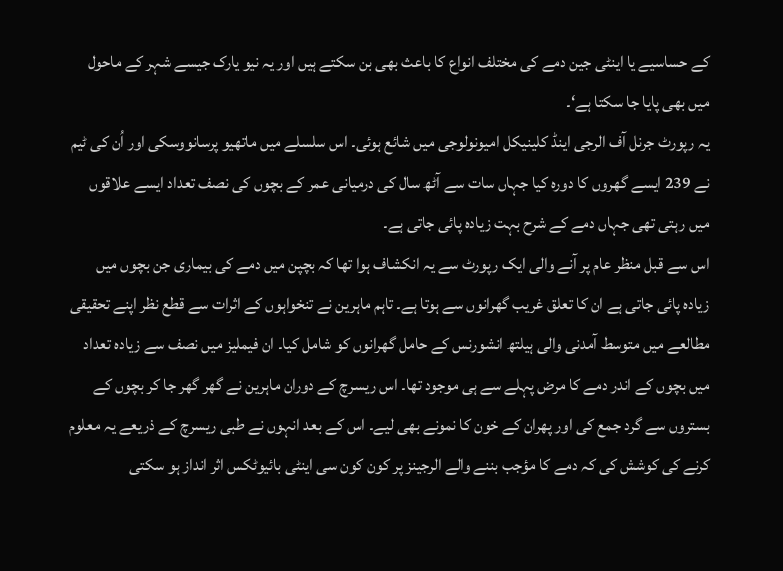کے حساسیے یا اینٹی جین دمے کی مختلف انواع کا باعث بھی بن سکتے ہیں اور یہ نیو یارک جیسے شہر کے ماحول میں بھی پایا جا سکتا ہے‘۔
یہ رپورٹ جرنل آف الرجی اینڈ کلینیکل امیونولوجی میں شائع ہوئی۔ اس سلسلے میں ماتھیو پرسانووسکی اور اُن کی ٹیم نے 239 ایسے گھروں کا دورہ کیا جہاں سات سے آٹھ سال کی درمیانی عمر کے بچوں کی نصف تعداد ایسے علاقوں میں رہتی تھی جہاں دمے کے شرح بہت زیادہ پائی جاتی ہے۔
اس سے قبل منظر عام پر آنے والی ایک رپورٹ سے یہ انکشاف ہوا تھا کہ بچپن میں دمے کی بیماری جن بچوں میں زیادہ پائی جاتی ہے ان کا تعلق غریب گھرانوں سے ہوتا ہے۔ تاہم ماہرین نے تنخواہوں کے اثرات سے قطع نظر اپنے تحقیقی مطالعے میں متوسط آمدنی والی ہیلتھ انشورنس کے حامل گھرانوں کو شامل کیا۔ ان فیملیز میں نصف سے زیادہ تعداد میں بچوں کے اندر دمے کا مرض پہلے سے ہی موجود تھا۔ اس ریسرچ کے دوران ماہرین نے گھر گھر جا کر بچوں کے بستروں سے گرد جمع کی اور پھران کے خون کا نمونے بھی لیے۔ اس کے بعد انہوں نے طبی ریسرچ کے ذریعے یہ معلوم کرنے کی کوشش کی کہ دمے کا مؤجب بننے والے الرجینز پر کون کون سی اینٹی بائیوٹکس اثر انداز ہو سکتی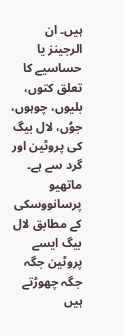ہیں۔ ان الرجینز یا حساسیے کا تعلق کتوں، بلیوں، چوہوں، جوُں، لال بیگ کی پروٹین اور گرد سے ہے۔ ماتھیو پرسانووسکی کے مطابق لال بیگ ایسے پروٹین جگہ جگہ چھوڑتے ہیں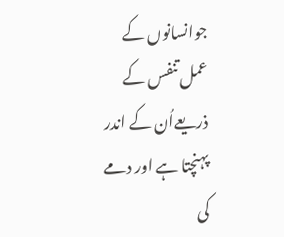جوانسانوں کے عمل تنفس کے ذریعےاُن کے اندر پہنچتا ہے اور دمے کی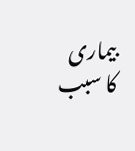بیماری کا سبب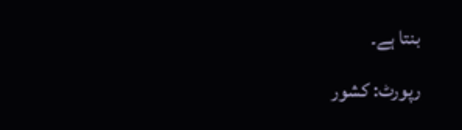بنتا ہے۔
رپورٹ: کشور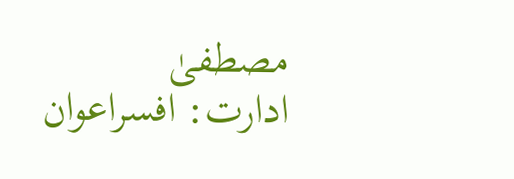مصطفیٰ
ادارت: افسراعوان